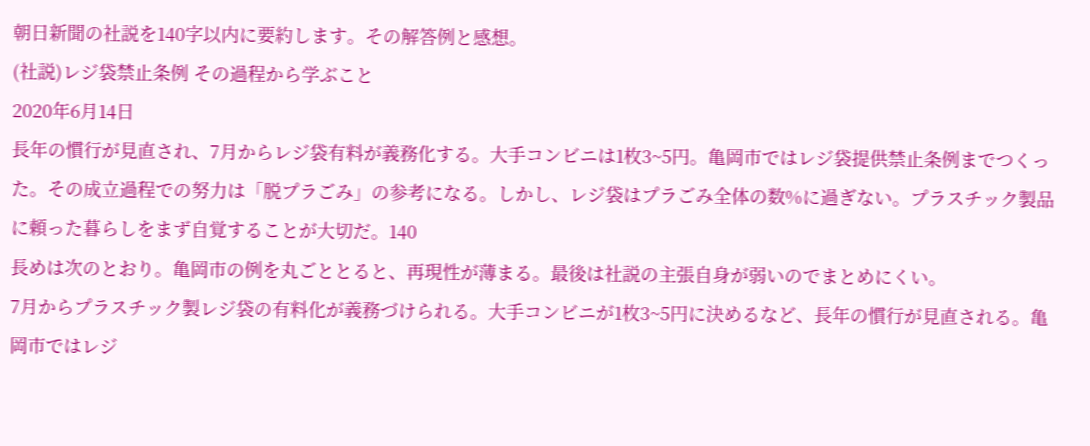朝日新聞の社説を140字以内に要約します。その解答例と感想。
(社説)レジ袋禁止条例 その過程から学ぶこと
2020年6月14日
長年の慣行が見直され、7月からレジ袋有料が義務化する。大手コンビニは1枚3~5円。亀岡市ではレジ袋提供禁止条例までつくった。その成立過程での努力は「脱プラごみ」の参考になる。しかし、レジ袋はプラごみ全体の数%に過ぎない。プラスチック製品に頼った暮らしをまず自覚することが大切だ。140
長めは次のとおり。亀岡市の例を丸ごととると、再現性が薄まる。最後は社説の主張自身が弱いのでまとめにくい。
7月からプラスチック製レジ袋の有料化が義務づけられる。大手コンビニが1枚3~5円に決めるなど、長年の慣行が見直される。亀岡市ではレジ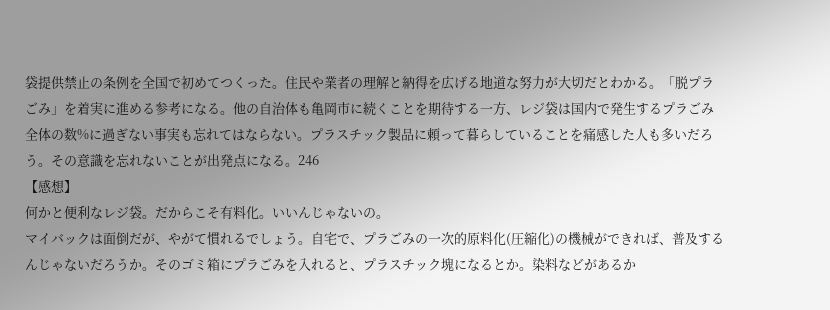袋提供禁止の条例を全国で初めてつくった。住民や業者の理解と納得を広げる地道な努力が大切だとわかる。「脱プラごみ」を着実に進める参考になる。他の自治体も亀岡市に続くことを期待する一方、レジ袋は国内で発生するプラごみ全体の数%に過ぎない事実も忘れてはならない。プラスチック製品に頼って暮らしていることを痛感した人も多いだろう。その意識を忘れないことが出発点になる。246
【感想】
何かと便利なレジ袋。だからこそ有料化。いいんじゃないの。
マイバックは面倒だが、やがて慣れるでしょう。自宅で、プラごみの一次的原料化(圧縮化)の機械ができれば、普及するんじゃないだろうか。そのゴミ箱にプラごみを入れると、プラスチック塊になるとか。染料などがあるか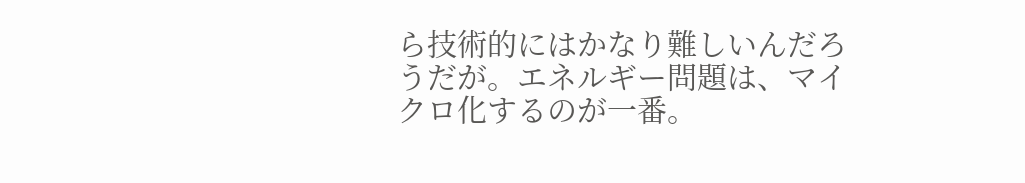ら技術的にはかなり難しいんだろうだが。エネルギー問題は、マイクロ化するのが一番。